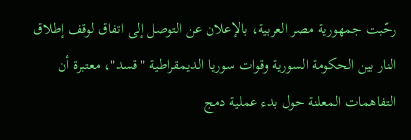رحّبت جمهورية مصر العربية، بالإعلان عن التوصل إلى اتفاق لوقف إطلاق النار بين الحكومة السورية وقوات سوريا الديمقراطية "قسد"، معتبرة أن التفاهمات المعلنة حول بدء عملية دمج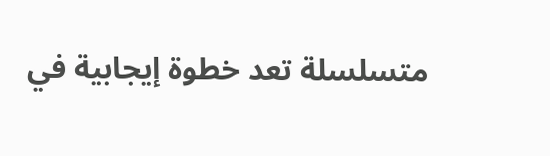متسلسلة تعد خطوة إيجابية في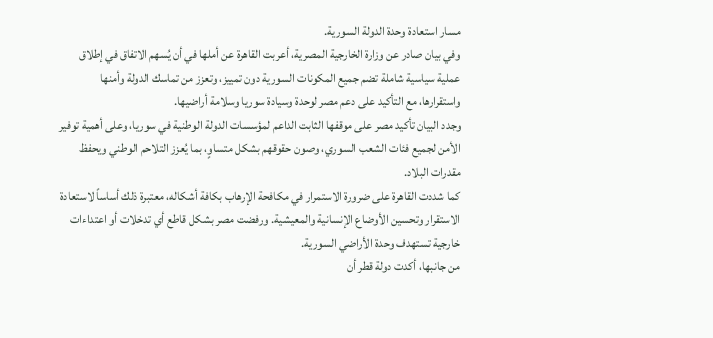مسار استعادة وحدة الدولة السورية.
وفي بيان صادر عن وزارة الخارجية المصرية، أعربت القاهرة عن أملها في أن يُسهم الاتفاق في إطلاق عملية سياسية شاملة تضم جميع المكونات السورية دون تمييز، وتعزز من تماسك الدولة وأمنها واستقرارها، مع التأكيد على دعم مصر لوحدة وسيادة سوريا وسلامة أراضيها.
وجدد البيان تأكيد مصر على موقفها الثابت الداعم لمؤسسات الدولة الوطنية في سوريا، وعلى أهمية توفير الأمن لجميع فئات الشعب السوري، وصون حقوقهم بشكل متساوٍ، بما يُعزز التلاحم الوطني ويحفظ مقدرات البلاد.
كما شددت القاهرة على ضرورة الاستمرار في مكافحة الإرهاب بكافة أشكاله، معتبرة ذلك أساساً لاستعادة الاستقرار وتحسين الأوضاع الإنسانية والمعيشية. ورفضت مصر بشكل قاطع أي تدخلات أو اعتداءات خارجية تستهدف وحدة الأراضي السورية.
من جانبها، أكدت دولة قطر أن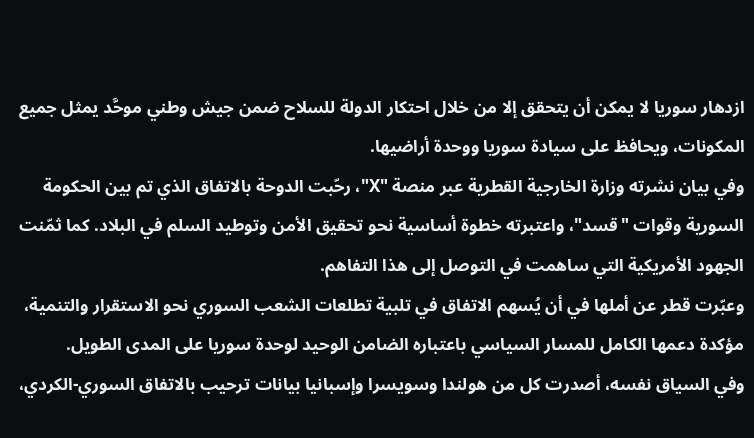ازدهار سوريا لا يمكن أن يتحقق إلا من خلال احتكار الدولة للسلاح ضمن جيش وطني موحَّد يمثل جميع المكونات، ويحافظ على سيادة سوريا ووحدة أراضيها.
وفي بيان نشرته وزارة الخارجية القطرية عبر منصة "X"، رحّبت الدوحة بالاتفاق الذي تم بين الحكومة السورية وقوات "قسد"، واعتبرته خطوة أساسية نحو تحقيق الأمن وتوطيد السلم في البلاد. كما ثمّنت الجهود الأمريكية التي ساهمت في التوصل إلى هذا التفاهم.
وعبّرت قطر عن أملها في أن يُسهم الاتفاق في تلبية تطلعات الشعب السوري نحو الاستقرار والتنمية، مؤكدة دعمها الكامل للمسار السياسي باعتباره الضامن الوحيد لوحدة سوريا على المدى الطويل.
وفي السياق نفسه، أصدرت كل من هولندا وسويسرا وإسبانيا بيانات ترحيب بالاتفاق السوري-الكردي،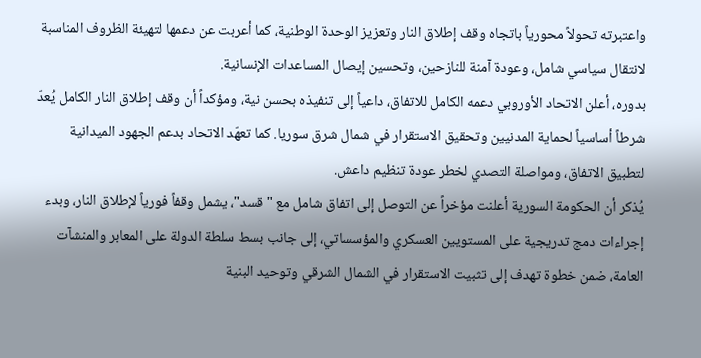واعتبرته تحولاً محورياً باتجاه وقف إطلاق النار وتعزيز الوحدة الوطنية، كما أعربت عن دعمها لتهيئة الظروف المناسبة لانتقال سياسي شامل، وعودة آمنة للنازحين، وتحسين إيصال المساعدات الإنسانية.
بدوره، أعلن الاتحاد الأوروبي دعمه الكامل للاتفاق، داعياً إلى تنفيذه بحسن نية، ومؤكداً أن وقف إطلاق النار الكامل يُعدّ شرطاً أساسياً لحماية المدنيين وتحقيق الاستقرار في شمال شرق سوريا. كما تعهّد الاتحاد بدعم الجهود الميدانية لتطبيق الاتفاق، ومواصلة التصدي لخطر عودة تنظيم داعش.
يُذكر أن الحكومة السورية أعلنت مؤخراً عن التوصل إلى اتفاق شامل مع "قسد"، يشمل وقفاً فورياً لإطلاق النار، وبدء إجراءات دمج تدريجية على المستويين العسكري والمؤسساتي، إلى جانب بسط سلطة الدولة على المعابر والمنشآت العامة، ضمن خطوة تهدف إلى تثبيت الاستقرار في الشمال الشرقي وتوحيد البنية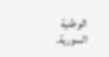الوطنية السورية.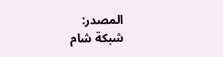المصدر:
شبكة شام